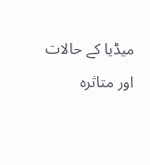میڈیا کے حالات اور متاثرہ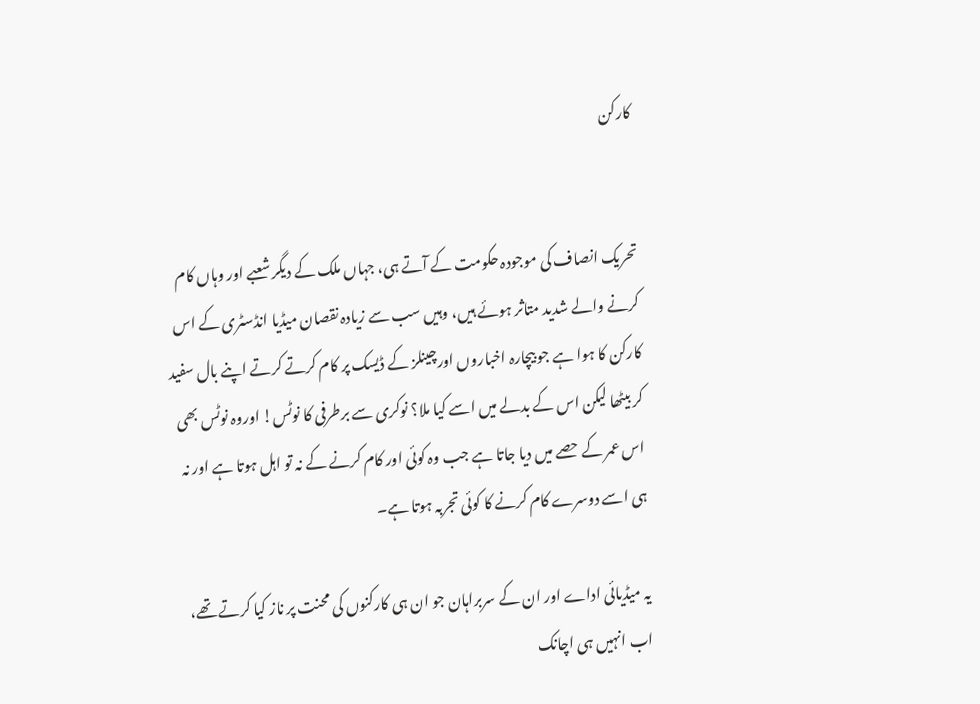کارکن


تحریک انصاف کی موجودہ حکومت کے آتے ہی، جہاں ملک کے دیگر شعبے اور وہاں کام کرنے والے شدید متاثر ہوئے ہیں، وہیں سب سے زیادہ نقصان میڈیا انڈسٹری کے اس کارکن کا ہوا ہے جو بیچارہ اخباروں اورچینلز کے ڈیسک پر کام کرتے کرتے اپنے بال سفید کر بیٹھا لیکن اس کے بدلے میں اسے کیا ملا؟ نوکری سے برطرفی کا نوٹس! اوروہ نوٹس بھی اس عمر کے حصے میں دیا جاتا ہے جب وہ کوئی اور کام کرنے کے نہ تو اہل ہوتا ہے اور نہ ہی اسے دوسرے کام کرنے کا کوئی تجربہ ہوتا ہے۔

یہ میڈیائی اداے اور ان کے سربراہان جو ان ہی کارکنوں کی محنت پر ناز کیا کرتے تھے، اب انہیں ہی اچانک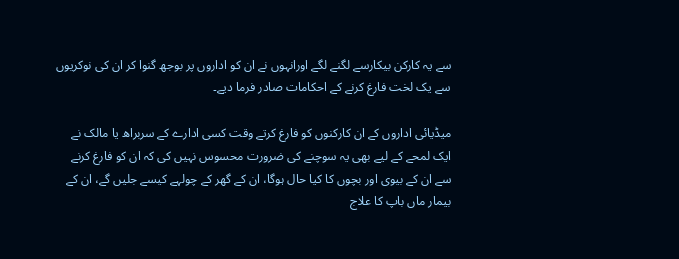سے یہ کارکن بیکارسے لگنے لگے اورانہوں نے ان کو اداروں پر بوجھ گنوا کر ان کی نوکریوں سے یک لخت فارغ کرنے کے احکامات صادر فرما دیے۔

میڈیائی اداروں کے ان کارکنوں کو فارغ کرتے وقت کسی ادارے کے سربراھ یا مالک نے ایک لمحے کے لیے بھی یہ سوچنے کی ضرورت محسوس نہیں کی کہ ان کو فارغ کرنے سے ان کے بیوی اور بچوں کا کیا حال ہوگا، ان کے گھر کے چولہے کیسے جلیں گے، ان کے بیمار ماں باپ کا علاج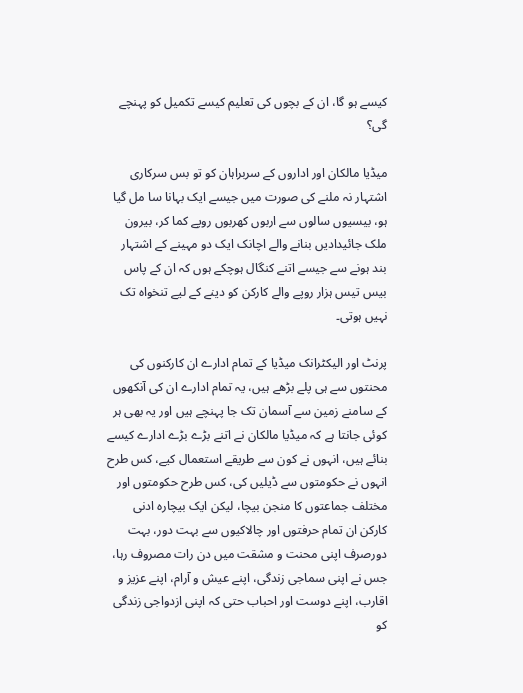کیسے ہو گا، ان کے بچوں کی تعلیم کیسے تکمیل کو پہنچے گی؟

میڈیا مالکان اور اداروں کے سربراہان کو تو بس سرکاری اشتہار نہ ملنے کی صورت میں جیسے ایک بہانا سا مل گیا ہو، بیسیوں سالوں سے اربوں کھربوں روپے کما کر، بیرون ملک جائیدادیں بنانے والے اچانک ایک دو مہینے کے اشتہار بند ہونے سے جیسے اتنے کنگال ہوچکے ہوں کہ ان کے پاس بیس تیس ہزار روپے والے کارکن کو دینے کے لیے تنخواہ تک نہیں ہوتی۔

پرنٹ اور الیکٹرانک میڈیا کے تمام ادارے ان کارکنوں کی محنتوں سے ہی پلے بڑھے ہیں، یہ تمام ادارے ان کی آنکھوں کے سامنے زمین سے آسمان تک جا پہنچے ہیں اور یہ بھی ہر کوئی جانتا ہے کہ میڈیا مالکان نے اتنے بڑے بڑے ادارے کیسے بنائے ہیں، انہوں نے کون سے طریقے استعمال کیے، کس طرح انہوں نے حکومتوں سے ڈیلیں کی، کس طرح حکومتوں اور مختلف جماعتوں کا منجن بیچا، لیکن ایک بیچارہ ادنی کارکن ان تمام حرفتوں اور چالاکیوں سے بہت دور، بہت دورصرف اپنی محنت و مشقت میں دن رات مصروف رہا، جس نے اپنی سماجی زندگی، اپنے عیش و آرام، اپنے عزیز و اقارب، اپنے دوست اور احباب حتی کہ اپنی ازدواجی زندگی کو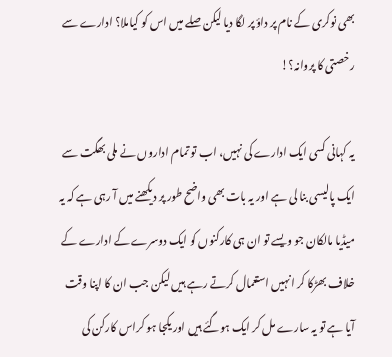بھی نوکری کے نام پر داؤ پر لگا دیا لیکن صلے میں اس کو کیاملا؟ ادارے سے رخصتی کا پروانہ؟!

یہ کہانی کسی ایک ادارے کی نہیں، اب تو تمام اداروں نے ملی بھگت سے ایک پالیسی بنا لی ہے اور یہ بات بھی واضح طور پر دیکھنے میں آ رہی ہے کہ یہ میڈیا مالکان جو ویسے تو ان ہی کارکنوں کو ایک دوسرے کے ادارے کے خلاف بھڑکا کر انہیں استعمال کرتے رہے ہیں لیکن جب ان کا اپنا وقت آیا ہے تو یہ سارے مل کر ایک ہوگئے ہیں اور یکجا ہو کراس کارکن کی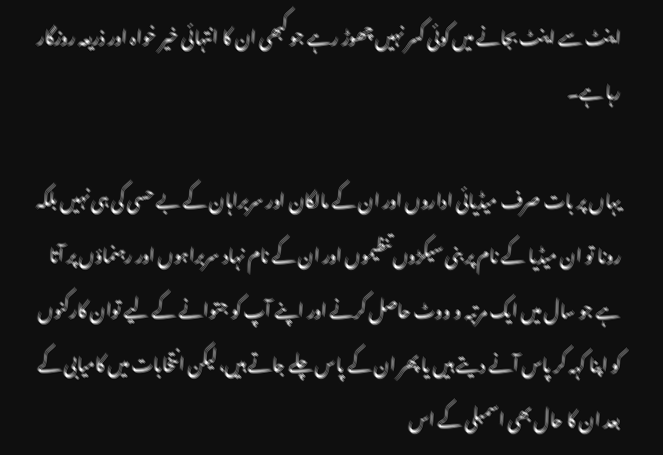اینٹ سے اینٹ بجانے میں کوئی کسر نہیں چھوڑ رہے جو کبھی ان کا انتہائی خیر خواہ اور ذریعہ روزگار رہا ہے۔

یہاں پر بات صرف میڈیائی اداروں اور ان کے مالکان اور سربراہان کے بے حسی کی ہی نہیں بلکہ رونا تو ان میڈیا کے نام پر بنی سیکڑوں تنظیموں اور ان کے نام نہاد سربراہوں اور رہنماؤں پر آتا ہے جو سال میں ایک مرتبہ و ووٹ حاصل کرنے اور اپنے آپ کو جتوانے کے لیے توان کارکنوں کو اپنا کہہ کر پاس آنے دیتے ہیں یا پھر ان کے پاس چلے جاتے ہیں، لیکن انتخابات میں کامیابی کے بعد ان کا حال بھی اسمبلی کے اس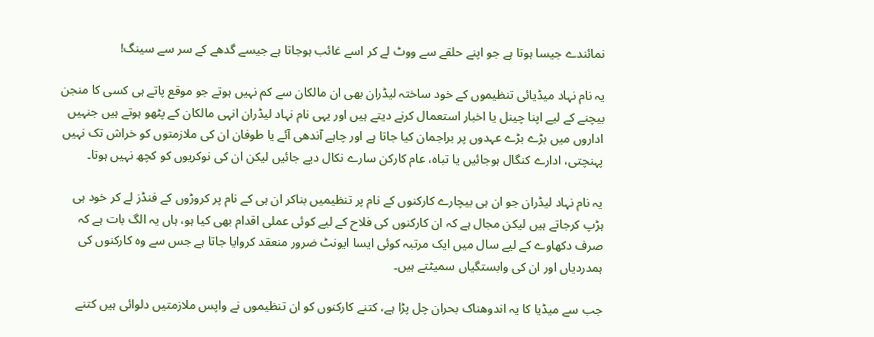نمائندے جیسا ہوتا ہے جو اپنے حلقے سے ووٹ لے کر اسے غائب ہوجاتا ہے جیسے گدھے کے سر سے سینگ!

یہ نام نہاد میڈیائی تنظیموں کے خود ساختہ لیڈران بھی ان مالکان سے کم نہیں ہوتے جو موقع پاتے ہی کسی کا منجن بیچنے کے لیے اپنا چینل یا اخبار استعمال کرنے دیتے ہیں اور یہی نام نہاد لیڈران انہی مالکان کے پٹھو ہوتے ہیں جنہیں اداروں میں بڑے بڑے عہدوں پر براجمان کیا جاتا ہے اور چاہے آندھی آئے یا طوفان ان کی ملازمتوں کو خراش تک نہیں پہنچتی، ادارے کنگال ہوجائیں یا تباہ، عام کارکن سارے نکال دیے جائیں لیکن ان کی نوکریوں کو کچھ نہیں ہوتا۔

یہ نام نہاد لیڈران جو ان ہی بیچارے کارکنوں کے نام پر تنظیمیں بناکر ان ہی کے نام پر کروڑوں کے فنڈز لے کر خود ہی ہڑپ کرجاتے ہیں لیکن مجال ہے کہ ان کارکنوں کی فلاح کے لیے کوئی عملی اقدام بھی کیا ہو، ہاں یہ الگ بات ہے کہ صرف دکھاوے کے لیے سال میں ایک مرتبہ کوئی ایسا ایونٹ ضرور منعقد کروایا جاتا ہے جس سے وہ کارکنوں کی ہمدردیاں اور ان کی وابستگیاں سمیٹتے ہیں۔

جب سے میڈیا کا یہ اندوھناک بحران چل پڑا ہے، کتنے کارکنوں کو ان تنظیموں نے واپس ملازمتیں دلوائی ہیں کتنے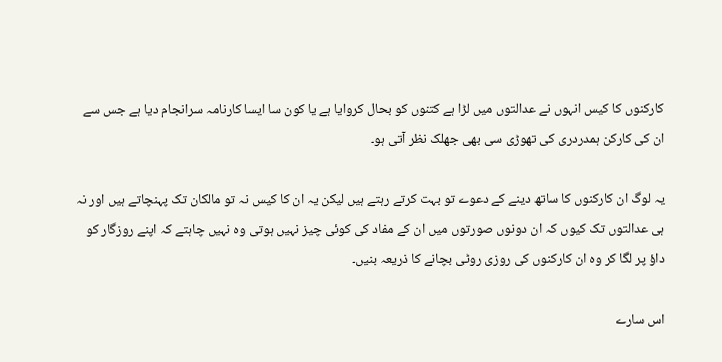کارکنوں کا کیس انہوں نے عدالتوں میں لڑا ہے کتنوں کو بحال کروایا ہے یا کون سا ایسا کارنامہ سرانجام دیا ہے جس سے ان کی کارکن ہمدردری کی تھوڑی سی بھی جھلک نظر آتی ہو۔

یہ لوگ ان کارکنوں کا ساتھ دینے کے دعوے تو بہت کرتے رہتے ہیں لیکن یہ ان کا کیس نہ تو مالکان تک پہنچاتے ہیں اور نہ ہی عدالتوں تک کیوں کہ ان دونوں صورتوں میں ان کے مفاد کی کوئی چیز نہیں ہوتی وہ نہیں چاہتے کہ اپنے روزگار کو داؤ پر لگا کر وہ ان کارکنوں کی روزی روٹی بچانے کا ذریعہ بنیں۔

اس سارے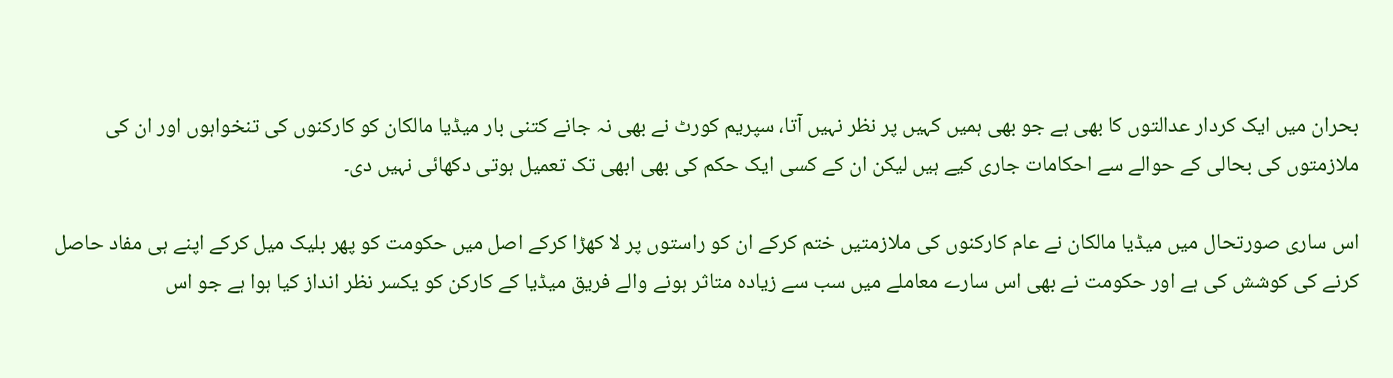بحران میں ایک کردار عدالتوں کا بھی ہے جو بھی ہمیں کہیں پر نظر نہیں آتا، سپریم کورٹ نے بھی نہ جانے کتنی بار میڈیا مالکان کو کارکنوں کی تنخواہوں اور ان کی ملازمتوں کی بحالی کے حوالے سے احکامات جاری کیے ہیں لیکن ان کے کسی ایک حکم کی بھی ابھی تک تعمیل ہوتی دکھائی نہیں دی۔

اس ساری صورتحال میں میڈیا مالکان نے عام کارکنوں کی ملازمتیں ختم کرکے ان کو راستوں پر لا کھڑا کرکے اصل میں حکومت کو پھر بلیک میل کرکے اپنے ہی مفاد حاصل کرنے کی کوشش کی ہے اور حکومت نے بھی اس سارے معاملے میں سب سے زیادہ متاثر ہونے والے فریق میڈیا کے کارکن کو یکسر نظر انداز کیا ہوا ہے جو اس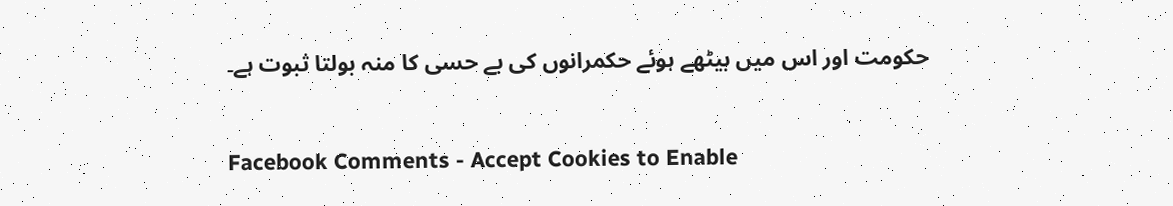حکومت اور اس میں بیٹھے ہوئے حکمرانوں کی بے حسی کا منہ بولتا ثبوت ہے۔


Facebook Comments - Accept Cookies to Enable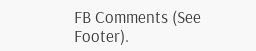FB Comments (See Footer).